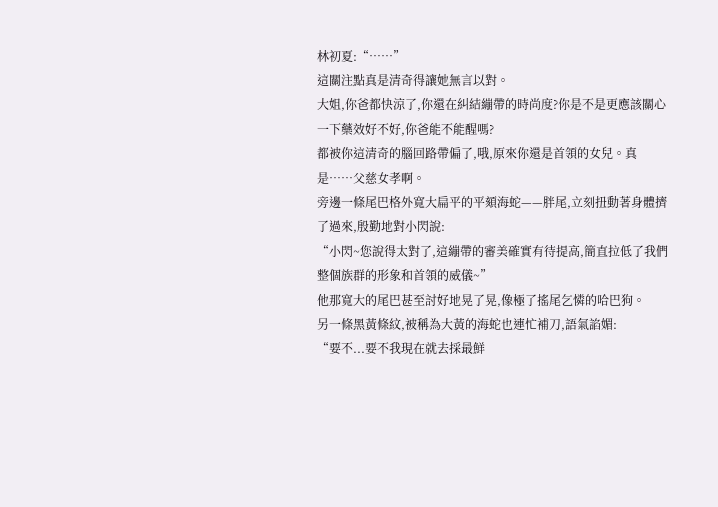林初夏:“……”
這關注點真是清奇得讓她無言以對。
大姐,你爸都快涼了,你還在糾結繃帶的時尚度?你是不是更應該關心一下藥效好不好,你爸能不能醒嗎?
都被你這清奇的腦回路帶偏了,哦,原來你還是首領的女兒。真是……父慈女孝啊。
旁邊一條尾巴格外寬大扁平的平頦海蛇——胖尾,立刻扭動著身體擠了過來,殷勤地對小閃說:
“小閃~您說得太對了,這繃帶的審美確實有待提高,簡直拉低了我們整個族群的形象和首領的威儀~”
他那寬大的尾巴甚至討好地晃了晃,像極了搖尾乞憐的哈巴狗。
另一條黑黃條紋,被稱為大黃的海蛇也連忙補刀,語氣諂媚:
“要不...要不我現在就去採最鮮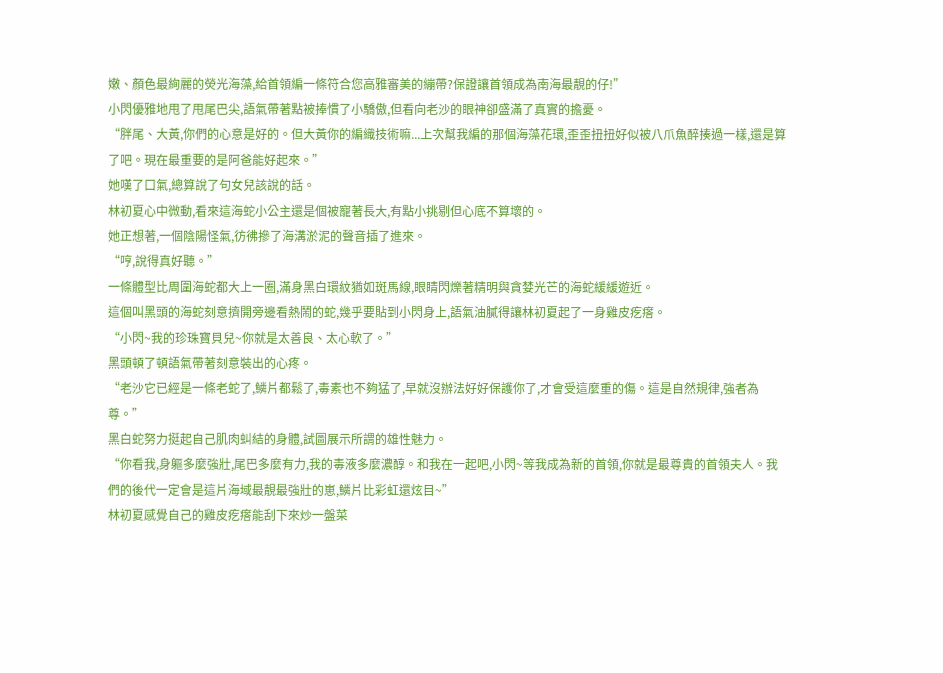嫩、顏色最絢麗的熒光海藻,給首領編一條符合您高雅審美的繃帶?保證讓首領成為南海最靚的仔!”
小閃優雅地甩了甩尾巴尖,語氣帶著點被捧慣了小驕傲,但看向老沙的眼神卻盛滿了真實的擔憂。
“胖尾、大黃,你們的心意是好的。但大黃你的編織技術嘛...上次幫我編的那個海藻花環,歪歪扭扭好似被八爪魚醉揍過一樣,還是算了吧。現在最重要的是阿爸能好起來。”
她嘆了口氣,總算說了句女兒該說的話。
林初夏心中微動,看來這海蛇小公主還是個被寵著長大,有點小挑剔但心底不算壞的。
她正想著,一個陰陽怪氣,彷彿摻了海溝淤泥的聲音插了進來。
“哼,說得真好聽。”
一條體型比周圍海蛇都大上一圈,滿身黑白環紋猶如斑馬線,眼睛閃爍著精明與貪婪光芒的海蛇緩緩遊近。
這個叫黑頭的海蛇刻意擠開旁邊看熱鬧的蛇,幾乎要貼到小閃身上,語氣油膩得讓林初夏起了一身雞皮疙瘩。
“小閃~我的珍珠寶貝兒~你就是太善良、太心軟了。”
黑頭頓了頓語氣帶著刻意裝出的心疼。
“老沙它已經是一條老蛇了,鱗片都鬆了,毒素也不夠猛了,早就沒辦法好好保護你了,才會受這麼重的傷。這是自然規律,強者為尊。”
黑白蛇努力挺起自己肌肉虯結的身體,試圖展示所謂的雄性魅力。
“你看我,身軀多麼強壯,尾巴多麼有力,我的毒液多麼濃醇。和我在一起吧,小閃~等我成為新的首領,你就是最尊貴的首領夫人。我們的後代一定會是這片海域最靚最強壯的崽,鱗片比彩虹還炫目~”
林初夏感覺自己的雞皮疙瘩能刮下來炒一盤菜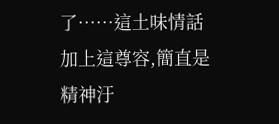了……這土味情話加上這尊容,簡直是精神汙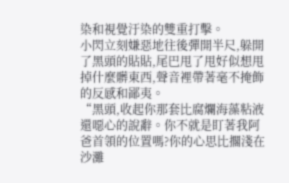染和視覺汙染的雙重打擊。
小閃立刻嫌惡地往後彈開半尺,躲開了黑頭的貼貼,尾巴甩了甩好似想甩掉什麼髒東西,聲音裡帶著毫不掩飾的反感和鄙夷。
“黑頭,收起你那套比腐爛海藻粘液還噁心的說辭。你不就是盯著我阿爸首領的位置嗎?你的心思比擱淺在沙灘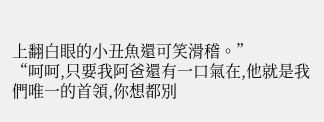上翻白眼的小丑魚還可笑滑稽。”
“呵呵,只要我阿爸還有一口氣在,他就是我們唯一的首領,你想都別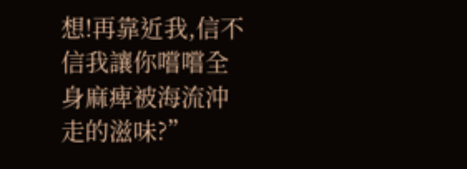想!再靠近我,信不信我讓你嚐嚐全身麻痺被海流沖走的滋味?”